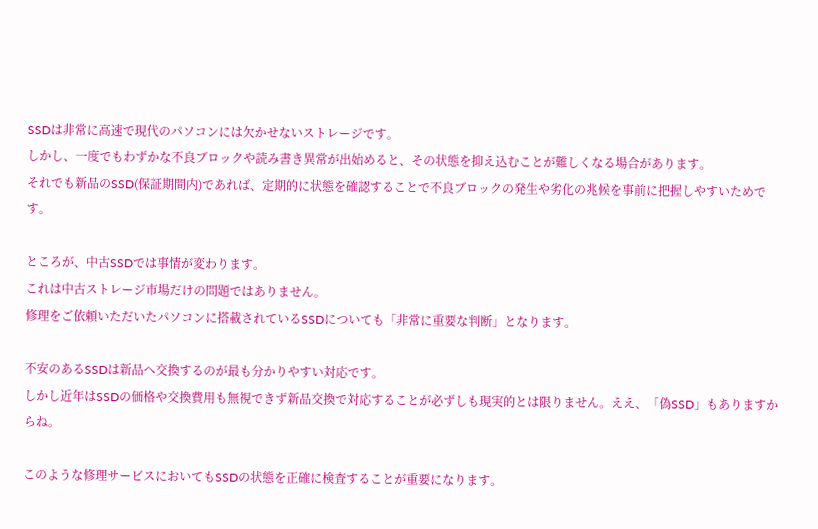SSDは非常に高速で現代のパソコンには欠かせないストレージです。
しかし、一度でもわずかな不良ブロックや読み書き異常が出始めると、その状態を抑え込むことが難しくなる場合があります。
それでも新品のSSD(保証期間内)であれば、定期的に状態を確認することで不良ブロックの発生や劣化の兆候を事前に把握しやすいためです。

ところが、中古SSDでは事情が変わります。
これは中古ストレージ市場だけの問題ではありません。
修理をご依頼いただいたパソコンに搭載されているSSDについても「非常に重要な判断」となります。

不安のあるSSDは新品へ交換するのが最も分かりやすい対応です。
しかし近年はSSDの価格や交換費用も無視できず新品交換で対応することが必ずしも現実的とは限りません。ええ、「偽SSD」もありますからね。

このような修理サービスにおいてもSSDの状態を正確に検査することが重要になります。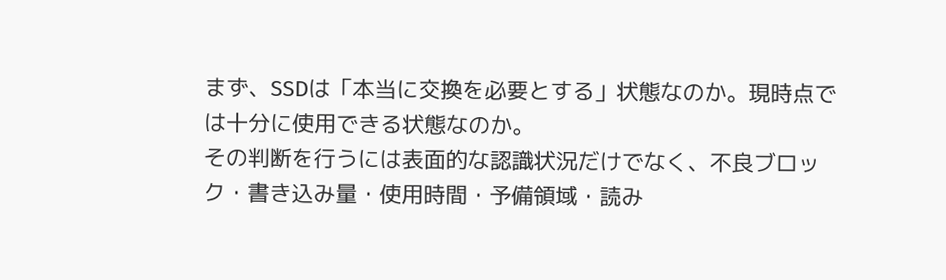まず、SSDは「本当に交換を必要とする」状態なのか。現時点では十分に使用できる状態なのか。
その判断を行うには表面的な認識状況だけでなく、不良ブロック・書き込み量・使用時間・予備領域・読み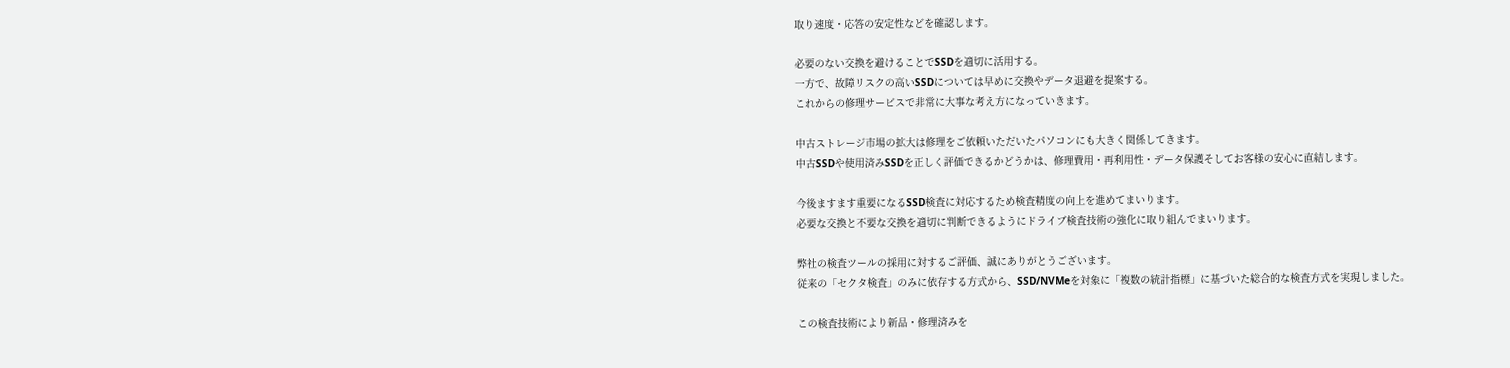取り速度・応答の安定性などを確認します。

必要のない交換を避けることでSSDを適切に活用する。
一方で、故障リスクの高いSSDについては早めに交換やデータ退避を提案する。
これからの修理サービスで非常に大事な考え方になっていきます。

中古ストレージ市場の拡大は修理をご依頼いただいたパソコンにも大きく関係してきます。
中古SSDや使用済みSSDを正しく評価できるかどうかは、修理費用・再利用性・データ保護そしてお客様の安心に直結します。

今後ますます重要になるSSD検査に対応するため検査精度の向上を進めてまいります。
必要な交換と不要な交換を適切に判断できるようにドライブ検査技術の強化に取り組んでまいります。

弊社の検査ツールの採用に対するご評価、誠にありがとうございます。
従来の「セクタ検査」のみに依存する方式から、SSD/NVMeを対象に「複数の統計指標」に基づいた総合的な検査方式を実現しました。

この検査技術により新品・修理済みを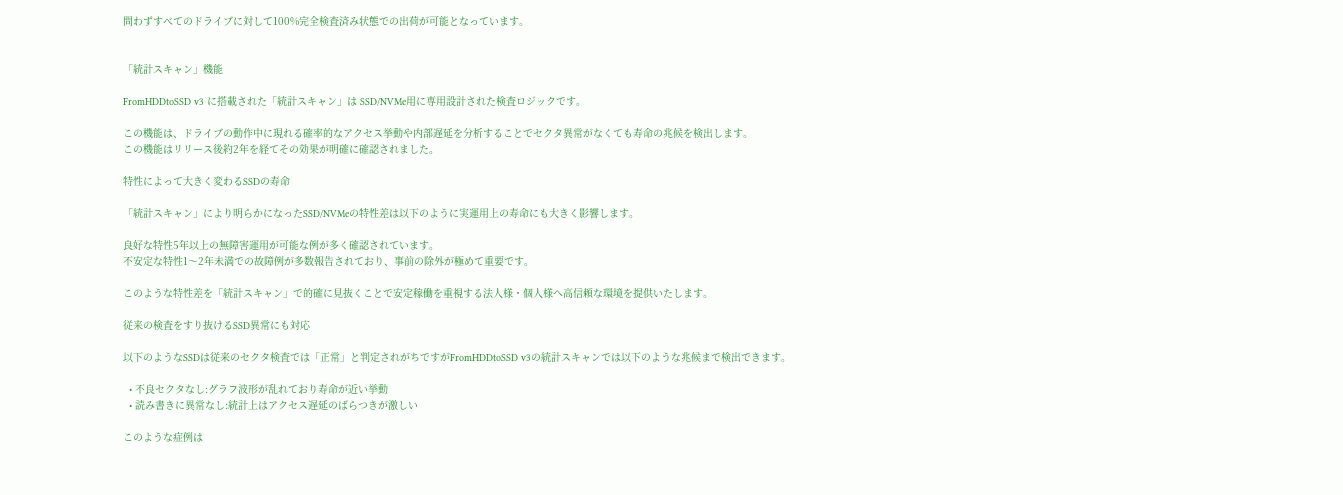問わずすべてのドライブに対して100%完全検査済み状態での出荷が可能となっています。


「統計スキャン」機能

FromHDDtoSSD v3 に搭載された「統計スキャン」は SSD/NVMe用に専用設計された検査ロジックです。

この機能は、ドライブの動作中に現れる確率的なアクセス挙動や内部遅延を分析することでセクタ異常がなくても寿命の兆候を検出します。
この機能はリリース後約2年を経てその効果が明確に確認されました。

特性によって大きく変わるSSDの寿命

「統計スキャン」により明らかになったSSD/NVMeの特性差は以下のように実運用上の寿命にも大きく影響します。

良好な特性5年以上の無障害運用が可能な例が多く確認されています。
不安定な特性1〜2年未満での故障例が多数報告されており、事前の除外が極めて重要です。

このような特性差を「統計スキャン」で的確に見抜くことで安定稼働を重視する法人様・個人様へ高信頼な環境を提供いたします。

従来の検査をすり抜けるSSD異常にも対応

以下のようなSSDは従来のセクタ検査では「正常」と判定されがちですがFromHDDtoSSD v3の統計スキャンでは以下のような兆候まで検出できます。

  • 不良セクタなし:グラフ波形が乱れており寿命が近い挙動
  • 読み書きに異常なし:統計上はアクセス遅延のばらつきが激しい

このような症例は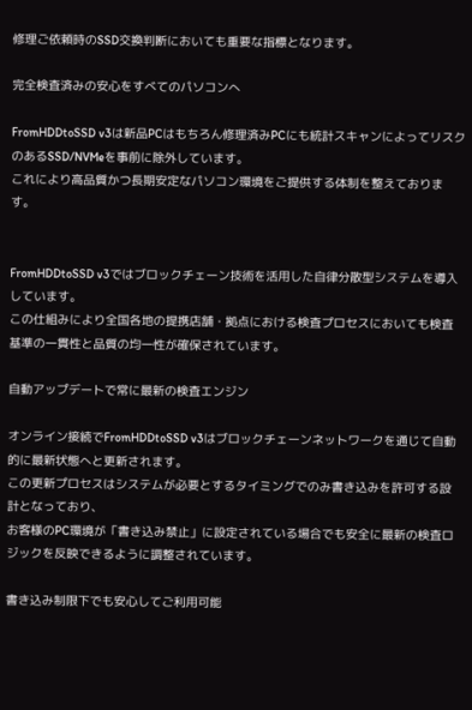修理ご依頼時のSSD交換判断においても重要な指標となります。

完全検査済みの安心をすべてのパソコンへ

FromHDDtoSSD v3は新品PCはもちろん修理済みPCにも統計スキャンによってリスクのあるSSD/NVMeを事前に除外しています。
これにより高品質かつ長期安定なパソコン環境をご提供する体制を整えております。


FromHDDtoSSD v3ではブロックチェーン技術を活用した自律分散型システムを導入しています。
この仕組みにより全国各地の提携店舗・拠点における検査プロセスにおいても検査基準の一貫性と品質の均一性が確保されています。

自動アップデートで常に最新の検査エンジン

オンライン接続でFromHDDtoSSD v3はブロックチェーンネットワークを通じて自動的に最新状態へと更新されます。
この更新プロセスはシステムが必要とするタイミングでのみ書き込みを許可する設計となっており、
お客様のPC環境が「書き込み禁止」に設定されている場合でも安全に最新の検査ロジックを反映できるように調整されています。

書き込み制限下でも安心してご利用可能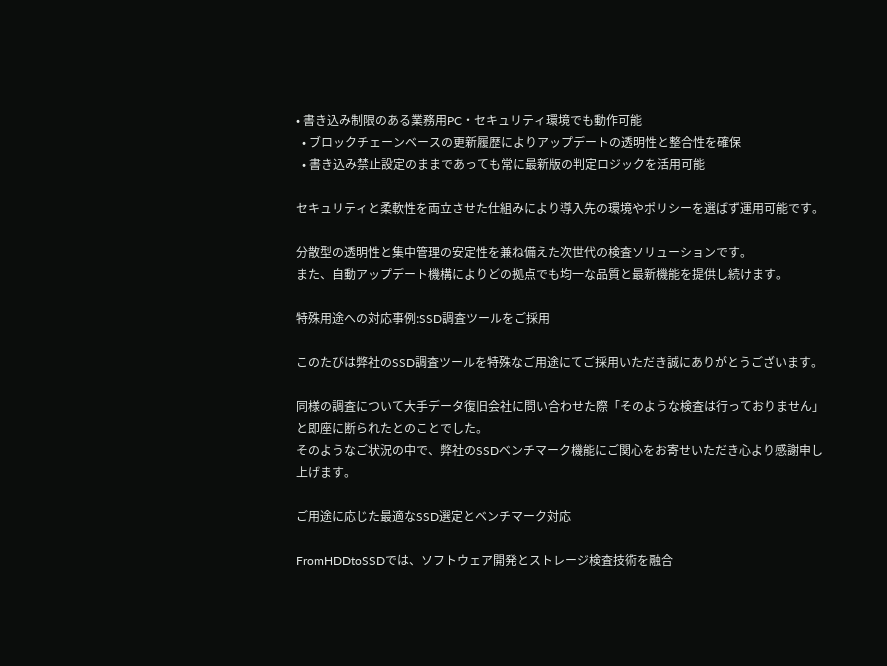• 書き込み制限のある業務用PC・セキュリティ環境でも動作可能
  • ブロックチェーンベースの更新履歴によりアップデートの透明性と整合性を確保
  • 書き込み禁止設定のままであっても常に最新版の判定ロジックを活用可能

セキュリティと柔軟性を両立させた仕組みにより導入先の環境やポリシーを選ばず運用可能です。

分散型の透明性と集中管理の安定性を兼ね備えた次世代の検査ソリューションです。
また、自動アップデート機構によりどの拠点でも均一な品質と最新機能を提供し続けます。

特殊用途への対応事例:SSD調査ツールをご採用

このたびは弊社のSSD調査ツールを特殊なご用途にてご採用いただき誠にありがとうございます。

同様の調査について大手データ復旧会社に問い合わせた際「そのような検査は行っておりません」と即座に断られたとのことでした。
そのようなご状況の中で、弊社のSSDベンチマーク機能にご関心をお寄せいただき心より感謝申し上げます。

ご用途に応じた最適なSSD選定とベンチマーク対応

FromHDDtoSSDでは、ソフトウェア開発とストレージ検査技術を融合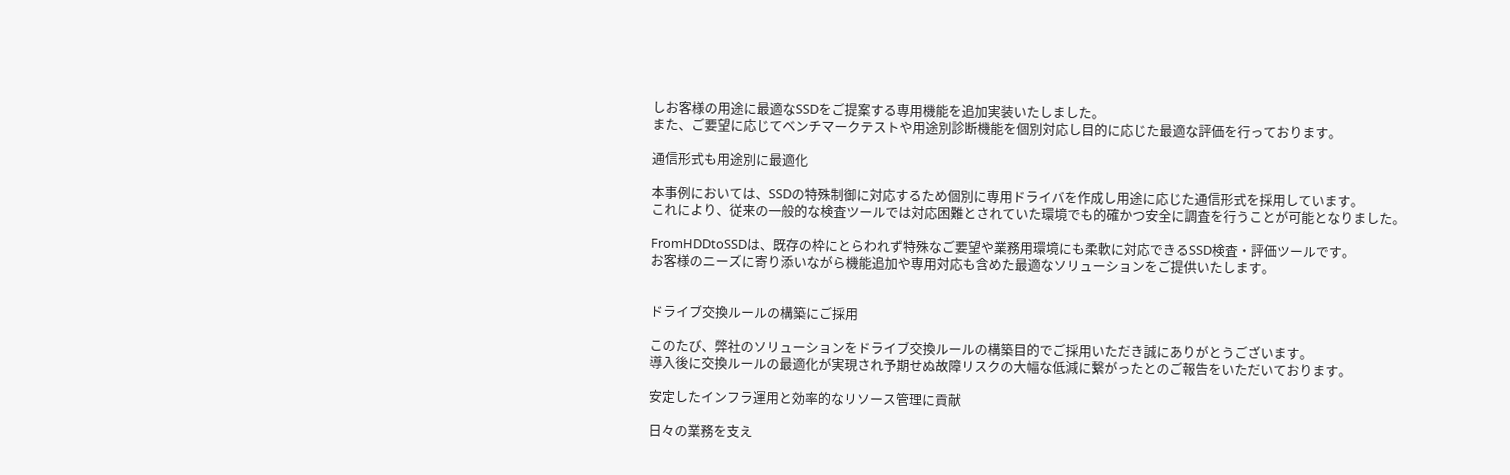しお客様の用途に最適なSSDをご提案する専用機能を追加実装いたしました。
また、ご要望に応じてベンチマークテストや用途別診断機能を個別対応し目的に応じた最適な評価を行っております。

通信形式も用途別に最適化

本事例においては、SSDの特殊制御に対応するため個別に専用ドライバを作成し用途に応じた通信形式を採用しています。
これにより、従来の一般的な検査ツールでは対応困難とされていた環境でも的確かつ安全に調査を行うことが可能となりました。

FromHDDtoSSDは、既存の枠にとらわれず特殊なご要望や業務用環境にも柔軟に対応できるSSD検査・評価ツールです。
お客様のニーズに寄り添いながら機能追加や専用対応も含めた最適なソリューションをご提供いたします。


ドライブ交換ルールの構築にご採用

このたび、弊社のソリューションをドライブ交換ルールの構築目的でご採用いただき誠にありがとうございます。
導入後に交換ルールの最適化が実現され予期せぬ故障リスクの大幅な低減に繋がったとのご報告をいただいております。

安定したインフラ運用と効率的なリソース管理に貢献

日々の業務を支え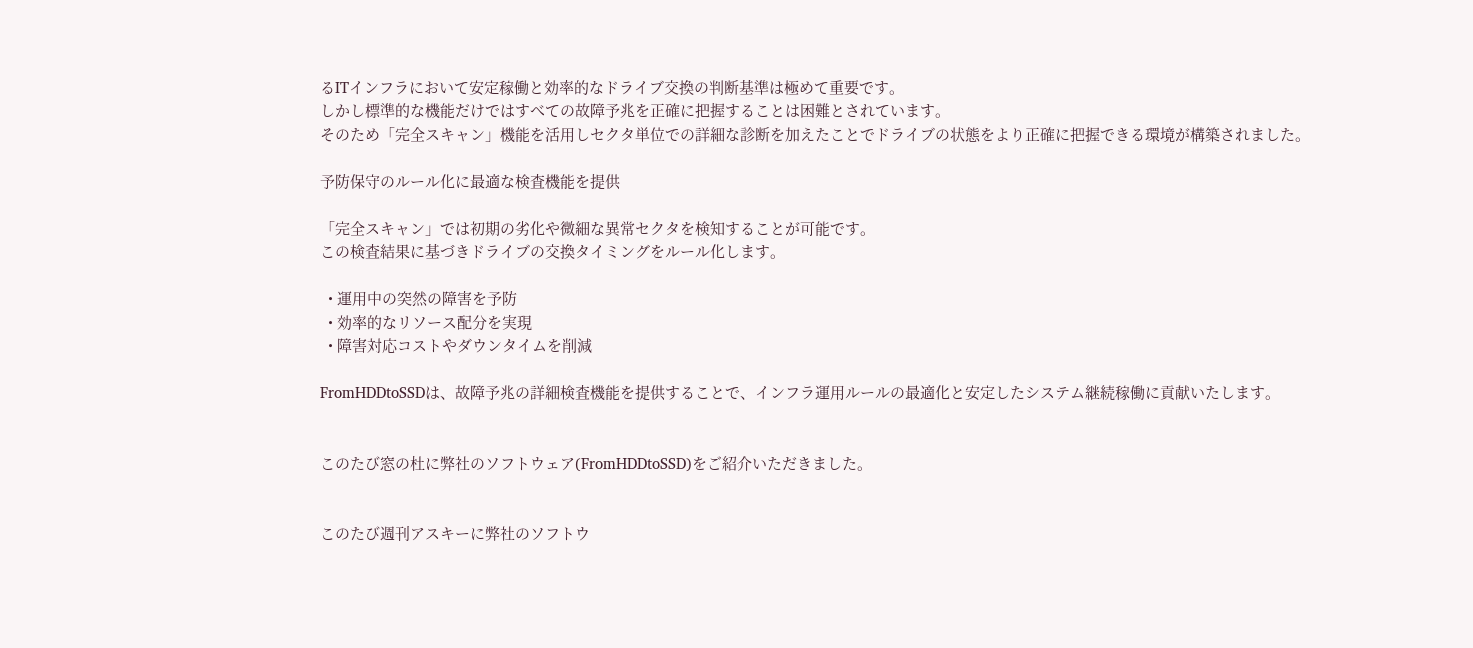るITインフラにおいて安定稼働と効率的なドライブ交換の判断基準は極めて重要です。
しかし標準的な機能だけではすべての故障予兆を正確に把握することは困難とされています。
そのため「完全スキャン」機能を活用しセクタ単位での詳細な診断を加えたことでドライブの状態をより正確に把握できる環境が構築されました。

予防保守のルール化に最適な検査機能を提供

「完全スキャン」では初期の劣化や微細な異常セクタを検知することが可能です。
この検査結果に基づきドライブの交換タイミングをルール化します。

  • 運用中の突然の障害を予防
  • 効率的なリソース配分を実現
  • 障害対応コストやダウンタイムを削減

FromHDDtoSSDは、故障予兆の詳細検査機能を提供することで、インフラ運用ルールの最適化と安定したシステム継続稼働に貢献いたします。


このたび窓の杜に弊社のソフトウェア(FromHDDtoSSD)をご紹介いただきました。


このたび週刊アスキーに弊社のソフトウ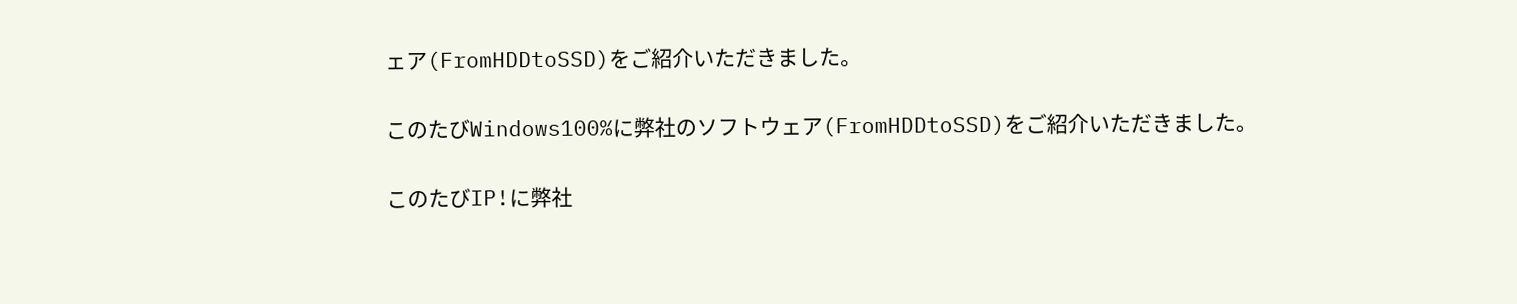ェア(FromHDDtoSSD)をご紹介いただきました。


このたびWindows100%に弊社のソフトウェア(FromHDDtoSSD)をご紹介いただきました。


このたびIP!に弊社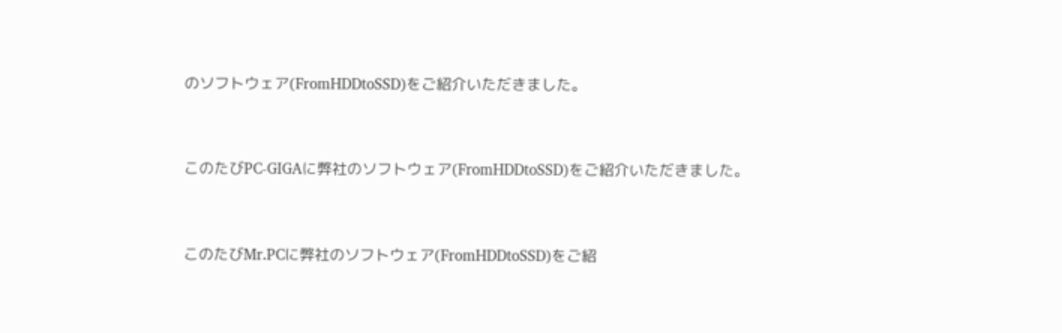のソフトウェア(FromHDDtoSSD)をご紹介いただきました。


このたびPC-GIGAに弊社のソフトウェア(FromHDDtoSSD)をご紹介いただきました。


このたびMr.PCに弊社のソフトウェア(FromHDDtoSSD)をご紹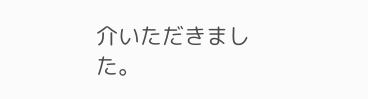介いただきました。